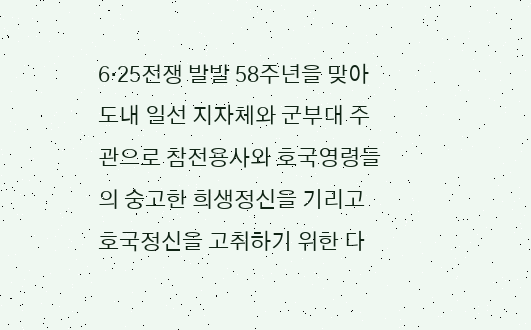6·25전쟁 발발 58주년을 맞아 도내 일선 지자체와 군부대 주관으로 참전용사와 호국영령들의 숭고한 희생정신을 기리고 호국정신을 고취하기 위한 다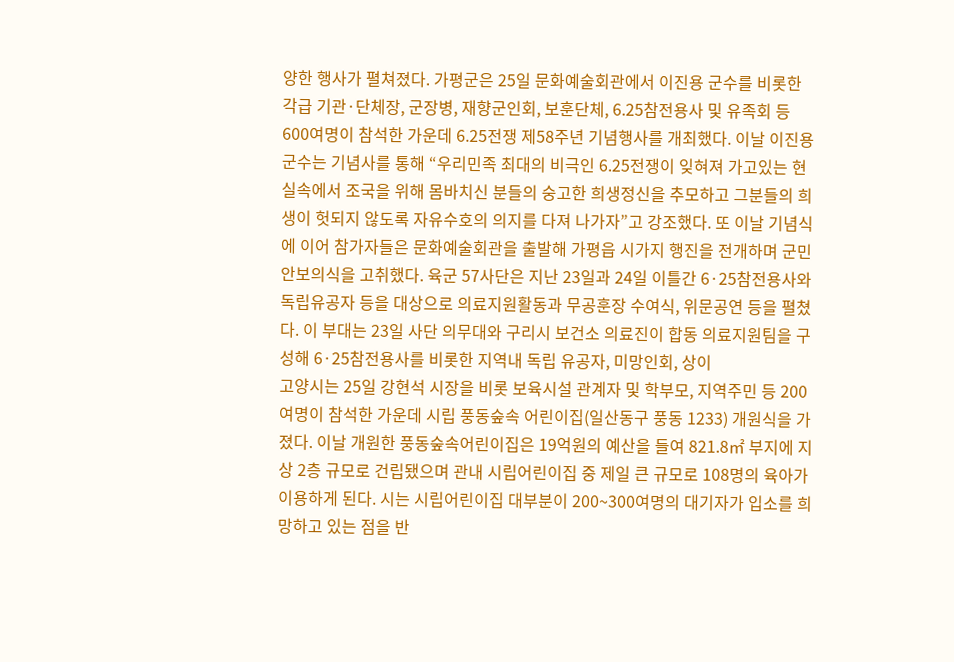양한 행사가 펼쳐졌다. 가평군은 25일 문화예술회관에서 이진용 군수를 비롯한 각급 기관·단체장, 군장병, 재향군인회, 보훈단체, 6.25참전용사 및 유족회 등 600여명이 참석한 가운데 6.25전쟁 제58주년 기념행사를 개최했다. 이날 이진용 군수는 기념사를 통해 “우리민족 최대의 비극인 6.25전쟁이 잊혀져 가고있는 현실속에서 조국을 위해 몸바치신 분들의 숭고한 희생정신을 추모하고 그분들의 희생이 헛되지 않도록 자유수호의 의지를 다져 나가자”고 강조했다. 또 이날 기념식에 이어 참가자들은 문화예술회관을 출발해 가평읍 시가지 행진을 전개하며 군민안보의식을 고취했다. 육군 57사단은 지난 23일과 24일 이틀간 6·25참전용사와 독립유공자 등을 대상으로 의료지원활동과 무공훈장 수여식, 위문공연 등을 펼쳤다. 이 부대는 23일 사단 의무대와 구리시 보건소 의료진이 합동 의료지원팀을 구성해 6·25참전용사를 비롯한 지역내 독립 유공자, 미망인회, 상이
고양시는 25일 강현석 시장을 비롯 보육시설 관계자 및 학부모, 지역주민 등 200여명이 참석한 가운데 시립 풍동숲속 어린이집(일산동구 풍동 1233) 개원식을 가졌다. 이날 개원한 풍동숲속어린이집은 19억원의 예산을 들여 821.8㎡ 부지에 지상 2층 규모로 건립됐으며 관내 시립어린이집 중 제일 큰 규모로 108명의 육아가 이용하게 된다. 시는 시립어린이집 대부분이 200~300여명의 대기자가 입소를 희망하고 있는 점을 반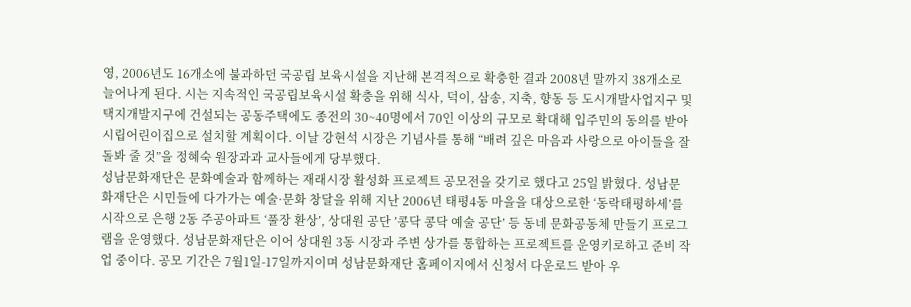영, 2006년도 16개소에 불과하던 국공립 보육시설을 지난해 본격적으로 확충한 결과 2008년 말까지 38개소로 늘어나게 된다. 시는 지속적인 국공립보육시설 확충을 위해 식사, 덕이, 삼송, 지축, 향동 등 도시개발사업지구 및 택지개발지구에 건설되는 공동주택에도 종전의 30~40명에서 70인 이상의 규모로 확대해 입주민의 동의를 받아 시립어린이집으로 설치할 계획이다. 이날 강현석 시장은 기념사를 통해 “배려 깊은 마음과 사랑으로 아이들을 잘 돌봐 줄 것”을 정혜숙 원장과과 교사들에게 당부했다.
성남문화재단은 문화예술과 함께하는 재래시장 활성화 프로젝트 공모전을 갖기로 했다고 25일 밝혔다. 성남문화재단은 시민들에 다가가는 예술·문화 창달을 위해 지난 2006년 태평4동 마을을 대상으로한 ‘동락태평하세’를 시작으로 은행 2동 주공아파트 ‘풀장 환상’, 상대원 공단 ’콩닥 콩닥 예술 공단’ 등 동네 문화공동체 만들기 프로그램을 운영했다. 성남문화재단은 이어 상대원 3동 시장과 주변 상가를 통합하는 프로젝트를 운영키로하고 준비 작업 중이다. 공모 기간은 7월1일-17일까지이며 성남문화재단 홈페이지에서 신청서 다운로드 받아 우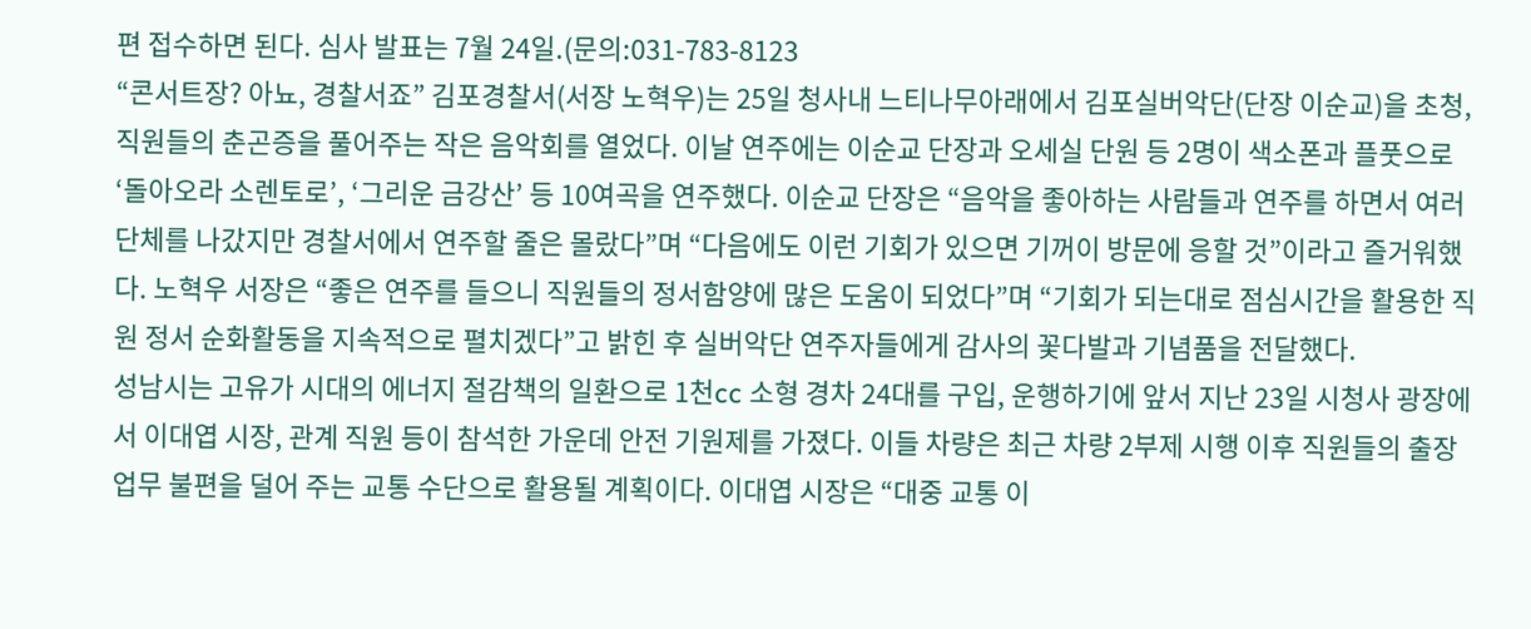편 접수하면 된다. 심사 발표는 7월 24일.(문의:031-783-8123
“콘서트장? 아뇨, 경찰서죠” 김포경찰서(서장 노혁우)는 25일 청사내 느티나무아래에서 김포실버악단(단장 이순교)을 초청, 직원들의 춘곤증을 풀어주는 작은 음악회를 열었다. 이날 연주에는 이순교 단장과 오세실 단원 등 2명이 색소폰과 플풋으로 ‘돌아오라 소렌토로’, ‘그리운 금강산’ 등 10여곡을 연주했다. 이순교 단장은 “음악을 좋아하는 사람들과 연주를 하면서 여러 단체를 나갔지만 경찰서에서 연주할 줄은 몰랐다”며 “다음에도 이런 기회가 있으면 기꺼이 방문에 응할 것”이라고 즐거워했다. 노혁우 서장은 “좋은 연주를 들으니 직원들의 정서함양에 많은 도움이 되었다”며 “기회가 되는대로 점심시간을 활용한 직원 정서 순화활동을 지속적으로 펼치겠다”고 밝힌 후 실버악단 연주자들에게 감사의 꽃다발과 기념품을 전달했다.
성남시는 고유가 시대의 에너지 절감책의 일환으로 1천cc 소형 경차 24대를 구입, 운행하기에 앞서 지난 23일 시청사 광장에서 이대엽 시장, 관계 직원 등이 참석한 가운데 안전 기원제를 가졌다. 이들 차량은 최근 차량 2부제 시행 이후 직원들의 출장 업무 불편을 덜어 주는 교통 수단으로 활용될 계획이다. 이대엽 시장은 “대중 교통 이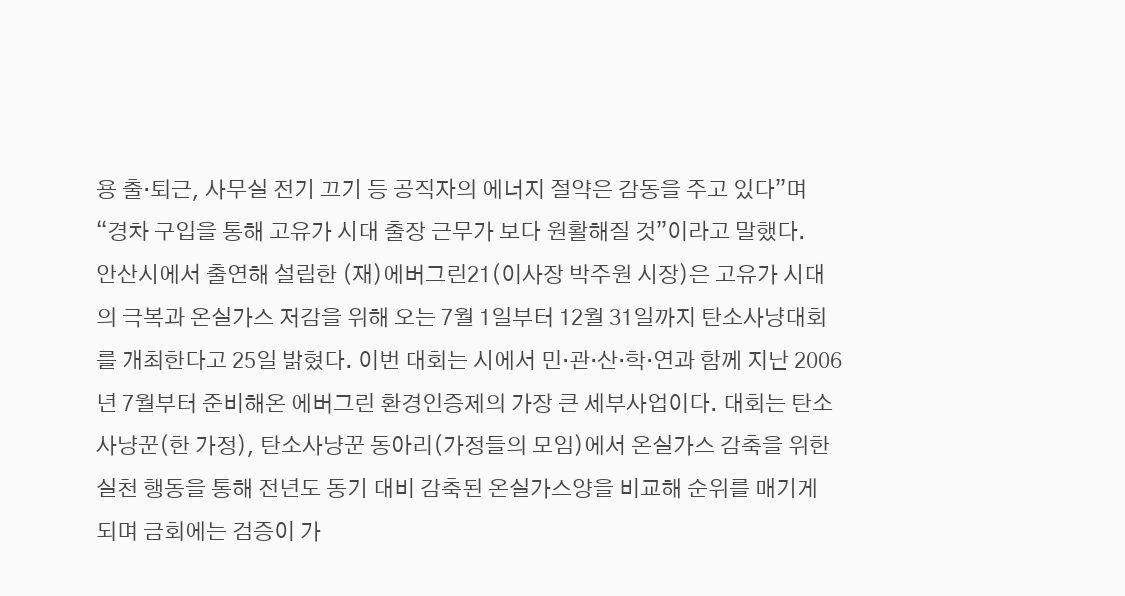용 출·퇴근, 사무실 전기 끄기 등 공직자의 에너지 절약은 감동을 주고 있다”며 “경차 구입을 통해 고유가 시대 출장 근무가 보다 원활해질 것”이라고 말했다.
안산시에서 출연해 설립한 (재)에버그린21(이사장 박주원 시장)은 고유가 시대의 극복과 온실가스 저감을 위해 오는 7월 1일부터 12월 31일까지 탄소사냥대회를 개최한다고 25일 밝혔다. 이번 대회는 시에서 민·관·산·학·연과 함께 지난 2006년 7월부터 준비해온 에버그린 환경인증제의 가장 큰 세부사업이다. 대회는 탄소사냥꾼(한 가정), 탄소사냥꾼 동아리(가정들의 모임)에서 온실가스 감축을 위한 실천 행동을 통해 전년도 동기 대비 감축된 온실가스양을 비교해 순위를 매기게 되며 금회에는 검증이 가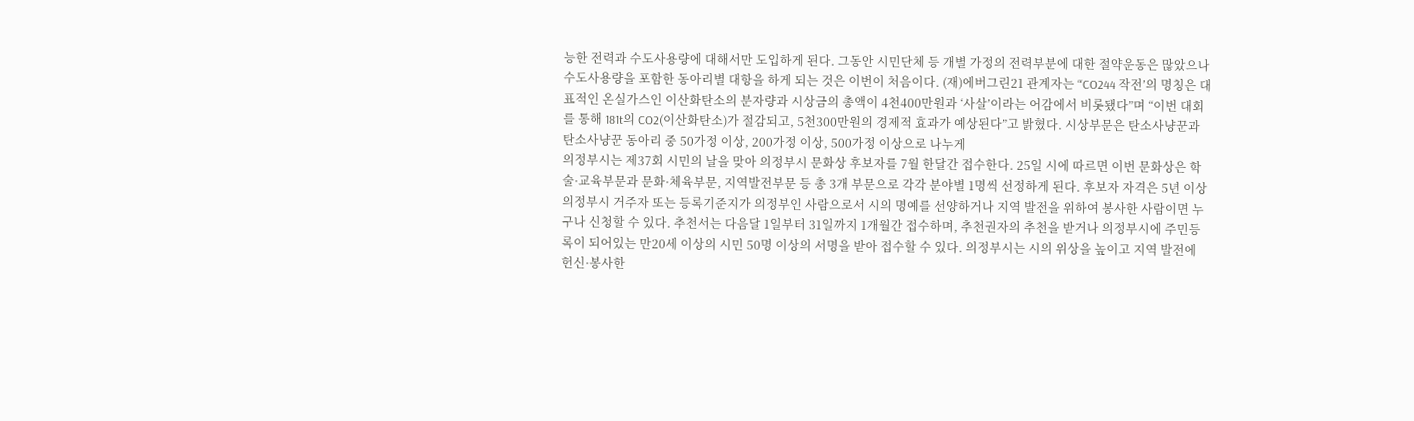능한 전력과 수도사용량에 대해서만 도입하게 된다. 그동안 시민단체 등 개별 가정의 전력부분에 대한 절약운동은 많았으나 수도사용량을 포함한 동아리별 대항을 하게 되는 것은 이번이 처음이다. (재)에버그린21 관계자는 “‘CO244 작전’의 명칭은 대표적인 온실가스인 이산화탄소의 분자량과 시상금의 총액이 4천400만원과 ‘사살’이라는 어감에서 비롯됐다”며 “이번 대회를 통해 181t의 CO2(이산화탄소)가 절감되고, 5천300만원의 경제적 효과가 예상된다”고 밝혔다. 시상부문은 탄소사냥꾼과 탄소사냥꾼 동아리 중 50가정 이상, 200가정 이상, 500가정 이상으로 나누게
의정부시는 제37회 시민의 날을 맞아 의정부시 문화상 후보자를 7월 한달간 접수한다. 25일 시에 따르면 이번 문화상은 학술·교육부문과 문화·체육부문, 지역발전부문 등 총 3개 부문으로 각각 분야별 1명씩 선정하게 된다. 후보자 자격은 5년 이상 의정부시 거주자 또는 등록기준지가 의정부인 사람으로서 시의 명예를 선양하거나 지역 발전을 위하여 봉사한 사람이면 누구나 신청할 수 있다. 추천서는 다음달 1일부터 31일까지 1개월간 접수하며, 추천권자의 추천을 받거나 의정부시에 주민등록이 되어있는 만20세 이상의 시민 50명 이상의 서명을 받아 접수할 수 있다. 의정부시는 시의 위상을 높이고 지역 발전에 헌신·봉사한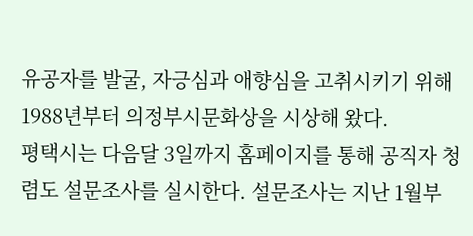유공자를 발굴, 자긍심과 애향심을 고취시키기 위해 1988년부터 의정부시문화상을 시상해 왔다.
평택시는 다음달 3일까지 홈페이지를 통해 공직자 청렴도 설문조사를 실시한다. 설문조사는 지난 1월부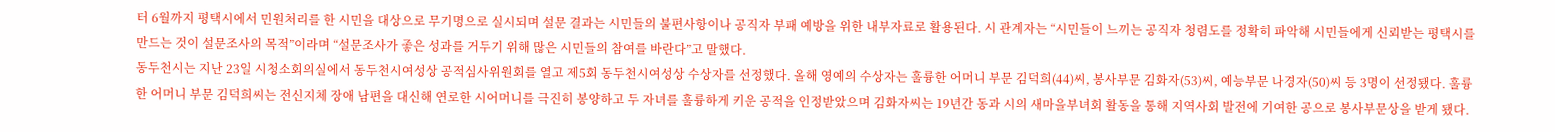터 6월까지 평택시에서 민원처리를 한 시민을 대상으로 무기명으로 실시되며 설문 결과는 시민들의 불편사항이나 공직자 부패 예방을 위한 내부자료로 활용된다. 시 관계자는 “시민들이 느끼는 공직자 청렴도를 정확히 파악해 시민들에게 신뢰받는 평택시를 만드는 것이 설문조사의 목적”이라며 “설문조사가 좋은 성과를 거두기 위해 많은 시민들의 참여를 바란다”고 말했다.
동두천시는 지난 23일 시청소회의실에서 동두천시여성상 공적심사위원회를 열고 제5회 동두천시여성상 수상자를 선정했다. 올해 영예의 수상자는 훌륭한 어머니 부문 김덕희(44)씨, 봉사부문 김화자(53)씨, 예능부문 나경자(50)씨 등 3명이 선정됐다. 훌륭한 어머니 부문 김덕희씨는 전신지체 장애 남편을 대신해 연로한 시어머니를 극진히 봉양하고 두 자녀를 훌륭하게 키운 공적을 인정받았으며 김화자씨는 19년간 동과 시의 새마을부녀회 활동을 통해 지역사회 발전에 기여한 공으로 봉사부문상을 받게 됐다.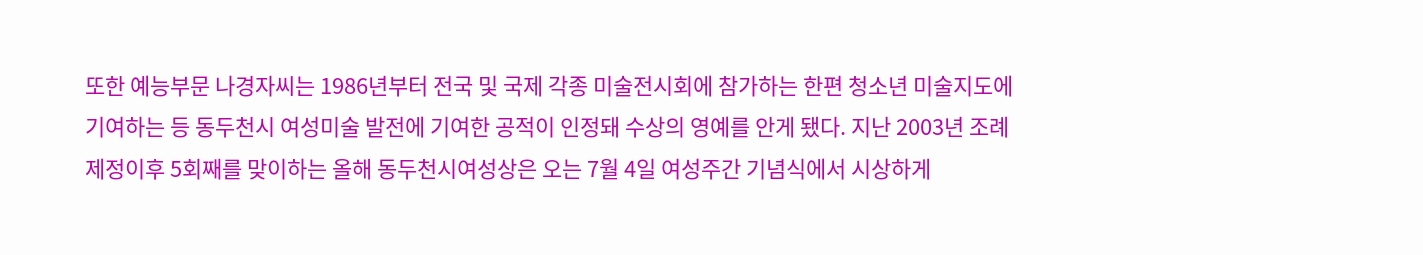또한 예능부문 나경자씨는 1986년부터 전국 및 국제 각종 미술전시회에 참가하는 한편 청소년 미술지도에 기여하는 등 동두천시 여성미술 발전에 기여한 공적이 인정돼 수상의 영예를 안게 됐다. 지난 2003년 조례 제정이후 5회째를 맞이하는 올해 동두천시여성상은 오는 7월 4일 여성주간 기념식에서 시상하게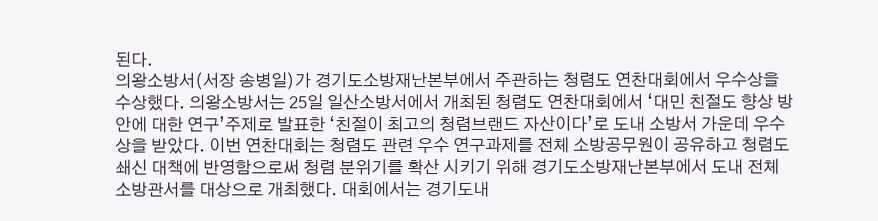된다.
의왕소방서(서장 송병일)가 경기도소방재난본부에서 주관하는 청렴도 연찬대회에서 우수상을 수상했다. 의왕소방서는 25일 일산소방서에서 개최된 청렴도 연찬대회에서 ‘대민 친절도 향상 방안에 대한 연구’주제로 발표한 ‘친절이 최고의 청렴브랜드 자산이다’로 도내 소방서 가운데 우수상을 받았다. 이번 연찬대회는 청렴도 관련 우수 연구과제를 전체 소방공무원이 공유하고 청렴도 쇄신 대책에 반영함으로써 청렴 분위기를 확산 시키기 위해 경기도소방재난본부에서 도내 전체 소방관서를 대상으로 개최했다. 대회에서는 경기도내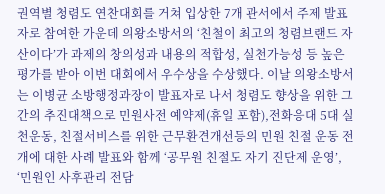권역별 청렴도 연찬대회를 거쳐 입상한 7개 관서에서 주제 발표자로 참여한 가운데 의왕소방서의 ‘친철이 최고의 청렴브랜드 자산이다’가 과제의 창의성과 내용의 적합성, 실천가능성 등 높은 평가를 받아 이번 대회에서 우수상을 수상했다. 이날 의왕소방서는 이병균 소방행정과장이 발표자로 나서 청렴도 향상을 위한 그 간의 추진대책으로 민원사전 예약제(휴일 포함),전화응대 5대 실천운동, 친절서비스를 위한 근무환견개선등의 민원 친절 운동 전개에 대한 사례 발표와 함께 ‘공무원 친절도 자기 진단제 운영’, ‘민원인 사후관리 전담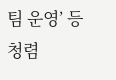팀 운영’ 등 청렴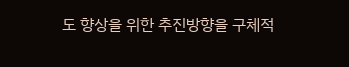도 향상을 위한 추진방향을 구체적